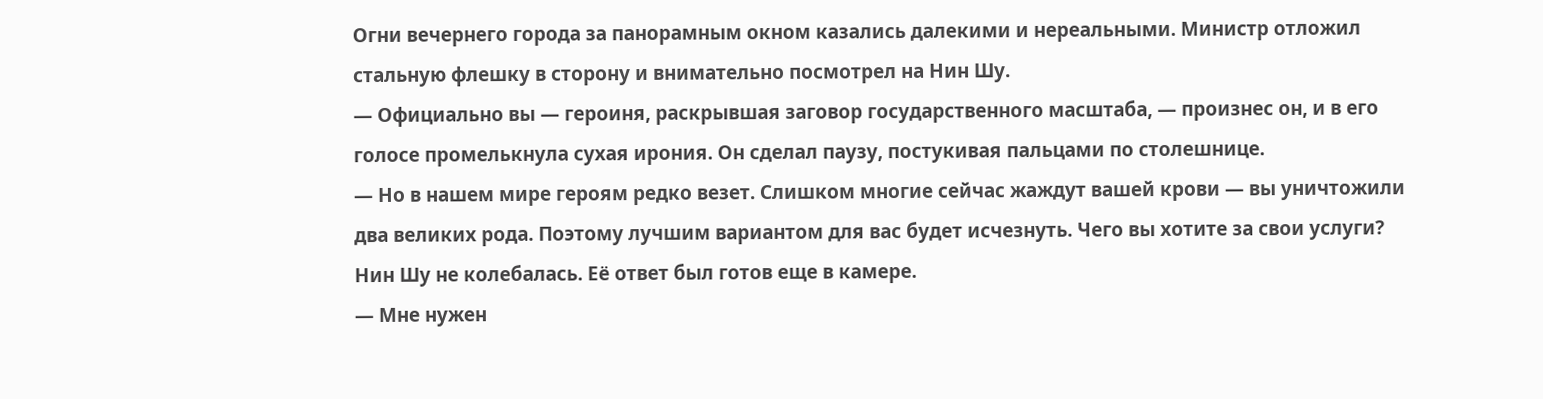Огни вечернего города за панорамным окном казались далекими и нереальными. Министр отложил стальную флешку в сторону и внимательно посмотрел на Нин Шу.
— Официально вы — героиня, раскрывшая заговор государственного масштаба, — произнес он, и в его голосе промелькнула сухая ирония. Он сделал паузу, постукивая пальцами по столешнице.
— Но в нашем мире героям редко везет. Слишком многие сейчас жаждут вашей крови — вы уничтожили два великих рода. Поэтому лучшим вариантом для вас будет исчезнуть. Чего вы хотите за свои услуги?
Нин Шу не колебалась. Её ответ был готов еще в камере.
— Мне нужен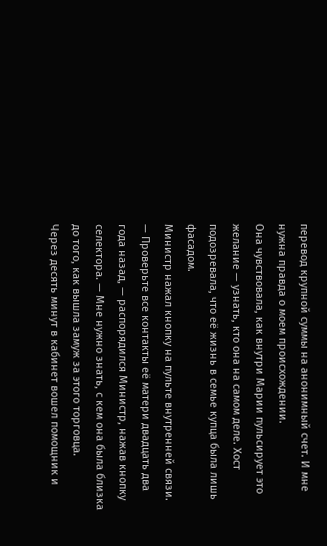перевод крупной суммы на анонимный счет. И мне нужна правда о моем происхождении.
Она чувствовала, как внутри Марии пульсирует это желание — узнать, кто она на самом деле. Хост подозревала, что её жизнь в семье купца была лишь фасадом.
Министр нажал кнопку на пульте внутренней связи.
— Проверьте все контакты её матери двадцать два года назад, — распорядился Министр, нажав кнопку селектора. — Мне нужно знать, с кем она была близка до того, как вышла замуж за этого торговца.
Через десять минут в кабинет вошел помощник и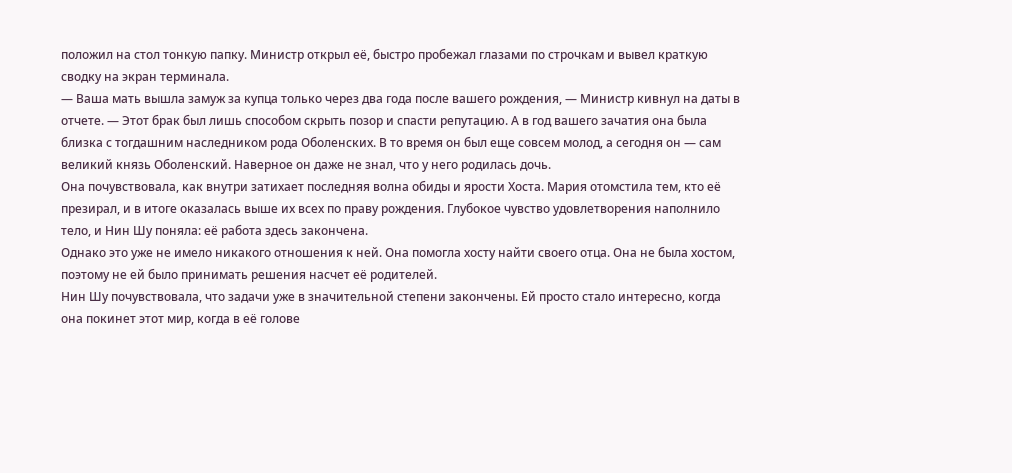положил на стол тонкую папку. Министр открыл её, быстро пробежал глазами по строчкам и вывел краткую сводку на экран терминала.
— Ваша мать вышла замуж за купца только через два года после вашего рождения, — Министр кивнул на даты в отчете. — Этот брак был лишь способом скрыть позор и спасти репутацию. А в год вашего зачатия она была близка с тогдашним наследником рода Оболенских. В то время он был еще совсем молод, а сегодня он — сам великий князь Оболенский. Наверное он даже не знал, что у него родилась дочь.
Она почувствовала, как внутри затихает последняя волна обиды и ярости Хоста. Мария отомстила тем, кто её презирал, и в итоге оказалась выше их всех по праву рождения. Глубокое чувство удовлетворения наполнило тело, и Нин Шу поняла: её работа здесь закончена.
Однако это уже не имело никакого отношения к ней. Она помогла хосту найти своего отца. Она не была хостом, поэтому не ей было принимать решения насчет её родителей.
Нин Шу почувствовала, что задачи уже в значительной степени закончены. Ей просто стало интересно, когда она покинет этот мир, когда в её голове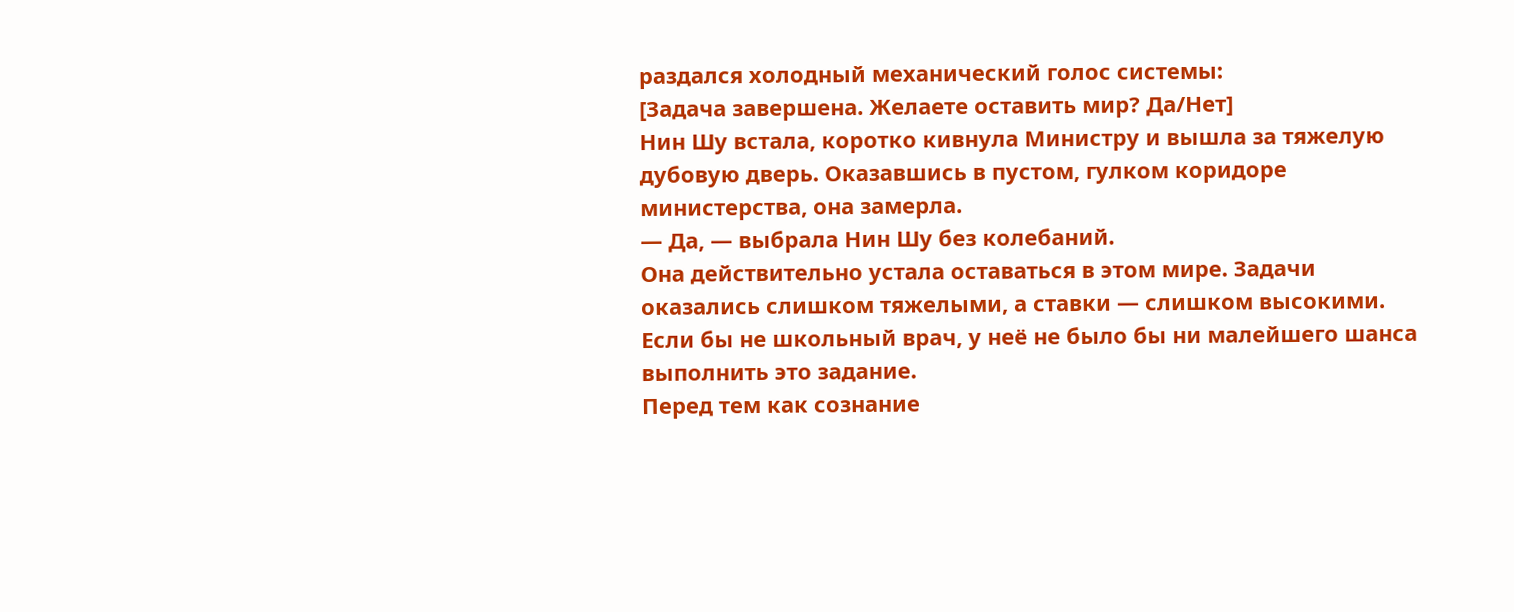раздался холодный механический голос системы:
[Задача завершена. Желаете оставить мир? Да/Нет]
Нин Шу встала, коротко кивнула Министру и вышла за тяжелую дубовую дверь. Оказавшись в пустом, гулком коридоре министерства, она замерла.
— Да, — выбрала Нин Шу без колебаний.
Она действительно устала оставаться в этом мире. Задачи оказались слишком тяжелыми, а ставки — слишком высокими. Если бы не школьный врач, у неё не было бы ни малейшего шанса выполнить это задание.
Перед тем как сознание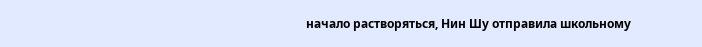начало растворяться, Нин Шу отправила школьному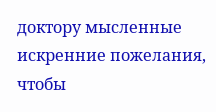доктору мысленные искренние пожелания, чтобы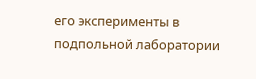его эксперименты в подпольной лаборатории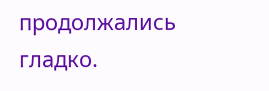продолжались гладко.